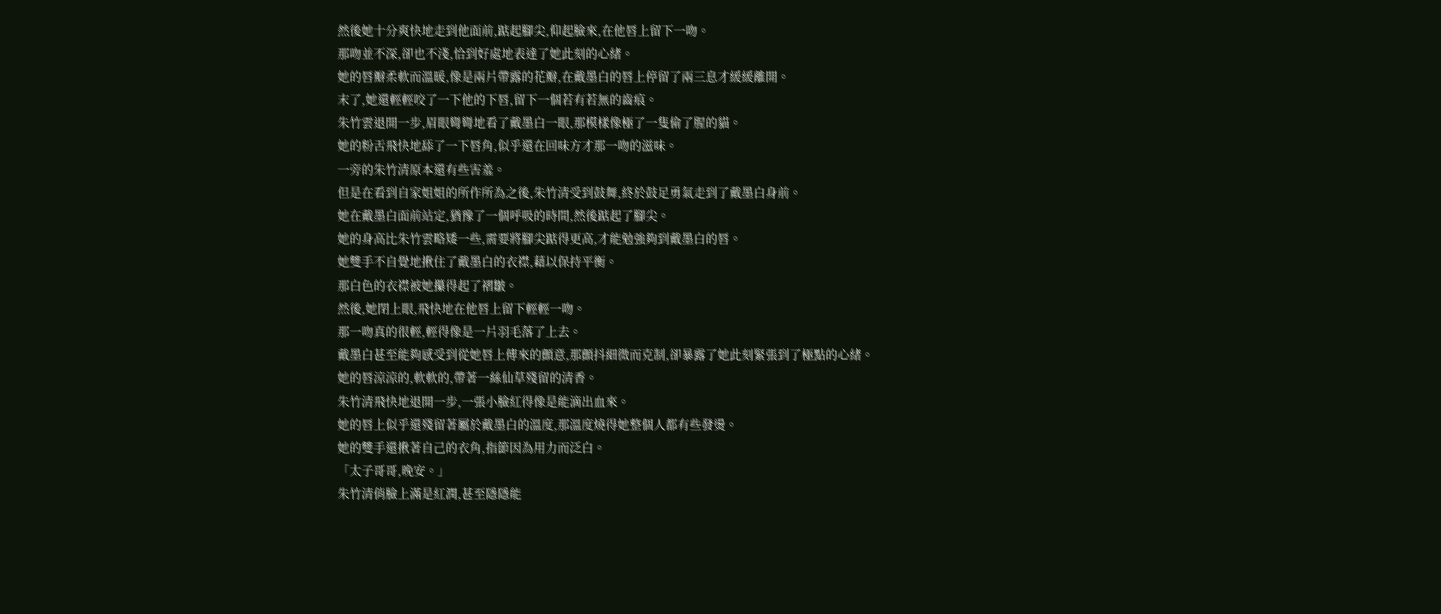然後她十分爽快地走到他面前,踮起腳尖,仰起臉來,在他唇上留下一吻。
那吻並不深,卻也不淺,恰到好處地表達了她此刻的心緒。
她的唇瓣柔軟而溫暖,像是兩片帶露的花瓣,在戴墨白的唇上停留了兩三息才緩緩離開。
末了,她還輕輕咬了一下他的下唇,留下一個若有若無的齒痕。
朱竹雲退開一步,眉眼彎彎地看了戴墨白一眼,那模樣像極了一隻偷了腥的貓。
她的粉舌飛快地舔了一下唇角,似乎還在回味方才那一吻的滋味。
一旁的朱竹清原本還有些害羞。
但是在看到自家姐姐的所作所為之後,朱竹清受到鼓舞,終於鼓足勇氣走到了戴墨白身前。
她在戴墨白面前站定,猶豫了一個呼吸的時間,然後踮起了腳尖。
她的身高比朱竹雲略矮一些,需要將腳尖踮得更高,才能勉強夠到戴墨白的唇。
她雙手不自覺地揪住了戴墨白的衣襟,藉以保持平衡。
那白色的衣襟被她攥得起了褶皺。
然後,她閉上眼,飛快地在他唇上留下輕輕一吻。
那一吻真的很輕,輕得像是一片羽毛落了上去。
戴墨白甚至能夠感受到從她唇上傳來的顫意,那顫抖細微而克制,卻暴露了她此刻緊張到了極點的心緒。
她的唇涼涼的,軟軟的,帶著一絲仙草殘留的清香。
朱竹清飛快地退開一步,一張小臉紅得像是能滴出血來。
她的唇上似乎還殘留著屬於戴墨白的溫度,那溫度燒得她整個人都有些發燙。
她的雙手還揪著自己的衣角,指節因為用力而泛白。
「太子哥哥,晚安。」
朱竹清俏臉上滿是紅潤,甚至隱隱能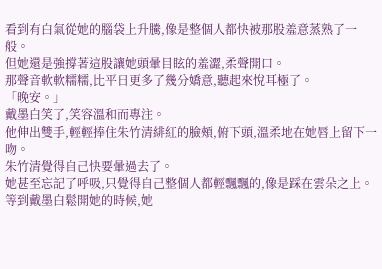看到有白氣從她的腦袋上升騰,像是整個人都快被那股羞意蒸熟了一般。
但她還是強撐著這股讓她頭暈目眩的羞澀,柔聲開口。
那聲音軟軟糯糯,比平日更多了幾分嬌意,聽起來悅耳極了。
「晚安。」
戴墨白笑了,笑容溫和而專注。
他伸出雙手,輕輕捧住朱竹清緋紅的臉頰,俯下頭,溫柔地在她唇上留下一吻。
朱竹清覺得自己快要暈過去了。
她甚至忘記了呼吸,只覺得自己整個人都輕飄飄的,像是踩在雲朵之上。
等到戴墨白鬆開她的時候,她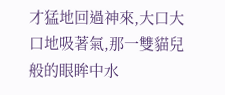才猛地回過神來,大口大口地吸著氣,那一雙貓兒般的眼眸中水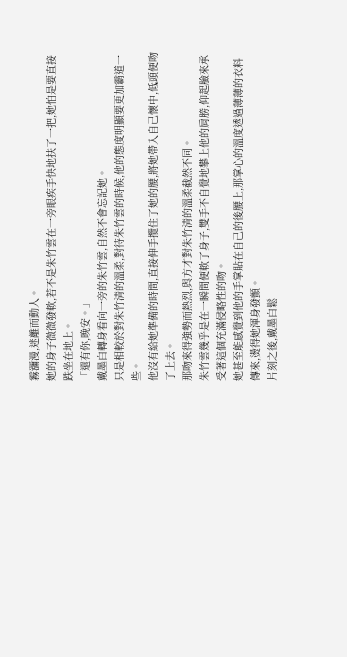霧瀰漫,迷離而動人。
她的身子微微發軟,若不是朱竹雲在一旁眼疾手快地扶了一把,她怕是要直接跌坐在地上。
「還有你,晚安。」
戴墨白轉身看向一旁的朱竹雲,自然不會忘記她。
只是相較於對朱竹清的溫柔,對待朱竹雲的時候,他的態度明顯要更加霸道一些。
他沒有給她準備的時間,直接伸手攬住了她的腰,將她帶入自己懷中,低頭便吻了上去。
那吻來得強勢而熱烈,與方才對朱竹清的溫柔截然不同。
朱竹雲幾乎是在一瞬間便軟了身子,雙手不自覺地攀上他的肩膀,仰起臉來承受著這個充滿侵略性的吻。
她甚至能感覺到他的手掌貼在自己的後腰上,那掌心的溫度透過薄薄的衣料傳來,燙得她渾身發顫。
片刻之後,戴墨白鬆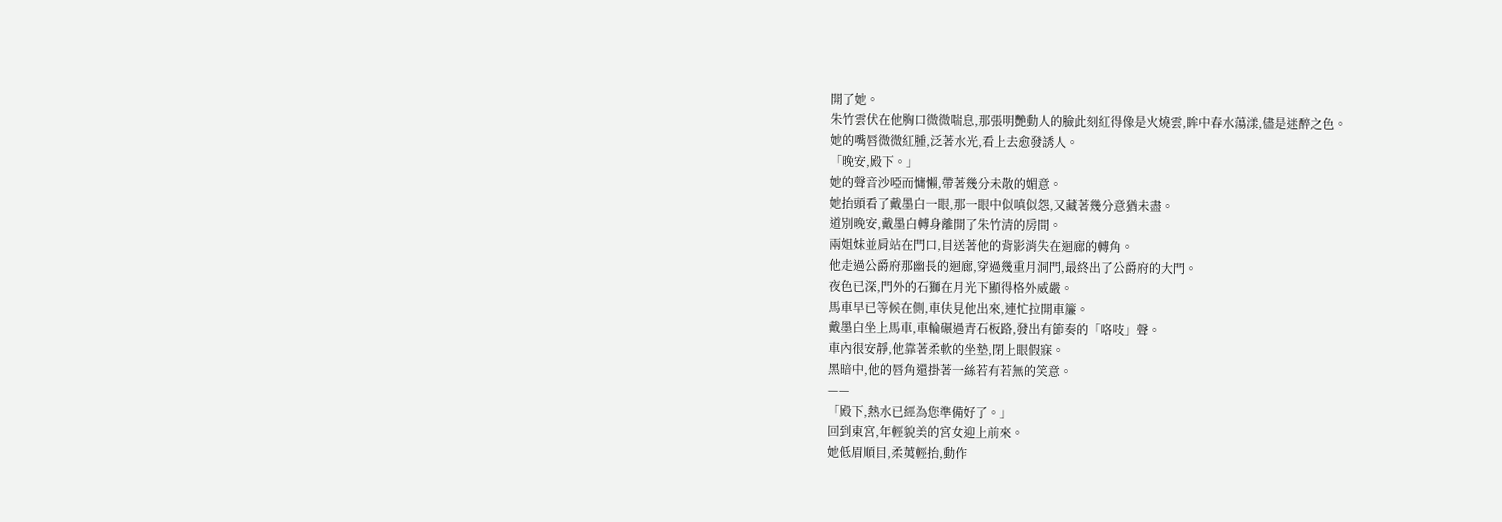開了她。
朱竹雲伏在他胸口微微喘息,那張明艷動人的臉此刻紅得像是火燒雲,眸中春水蕩漾,儘是迷醉之色。
她的嘴唇微微紅腫,泛著水光,看上去愈發誘人。
「晚安,殿下。」
她的聲音沙啞而慵懶,帶著幾分未散的媚意。
她抬頭看了戴墨白一眼,那一眼中似嗔似怨,又藏著幾分意猶未盡。
道別晚安,戴墨白轉身離開了朱竹清的房間。
兩姐妹並肩站在門口,目送著他的背影消失在迴廊的轉角。
他走過公爵府那幽長的迴廊,穿過幾重月洞門,最終出了公爵府的大門。
夜色已深,門外的石獅在月光下顯得格外威嚴。
馬車早已等候在側,車伕見他出來,連忙拉開車簾。
戴墨白坐上馬車,車輪碾過青石板路,發出有節奏的「咯吱」聲。
車內很安靜,他靠著柔軟的坐墊,閉上眼假寐。
黑暗中,他的唇角還掛著一絲若有若無的笑意。
——
「殿下,熱水已經為您準備好了。」
回到東宮,年輕貌美的宮女迎上前來。
她低眉順目,柔荑輕抬,動作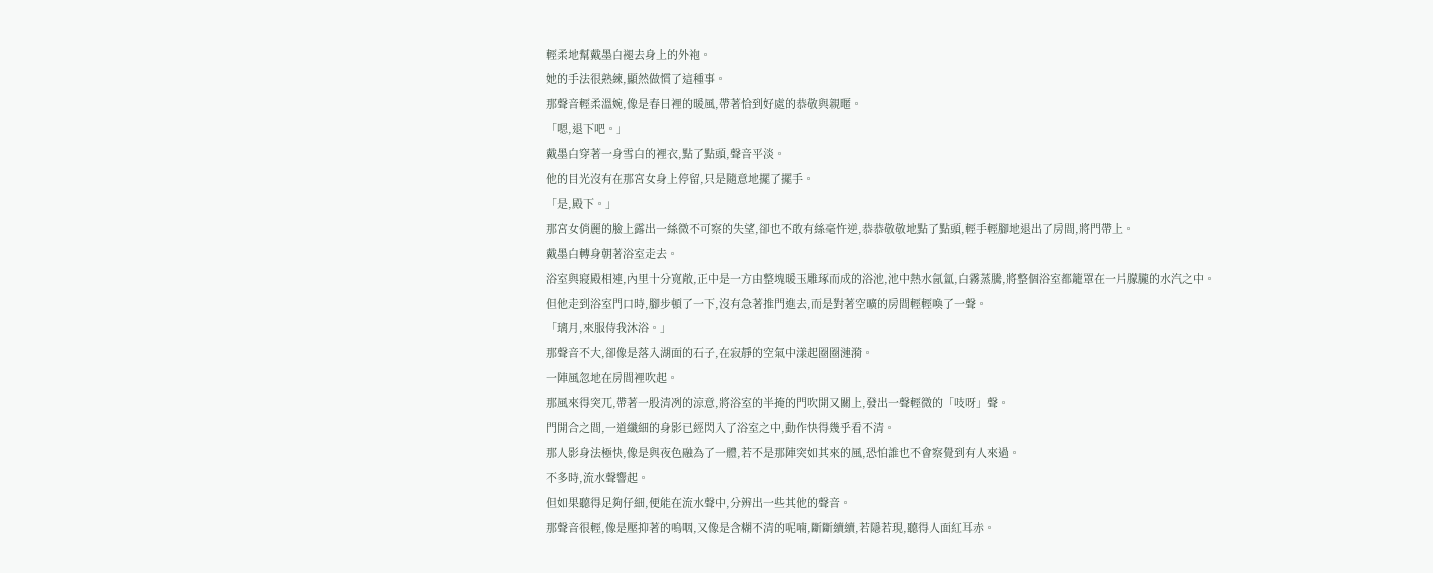輕柔地幫戴墨白褪去身上的外袍。
她的手法很熟練,顯然做慣了這種事。
那聲音輕柔溫婉,像是春日裡的暖風,帶著恰到好處的恭敬與親暱。
「嗯,退下吧。」
戴墨白穿著一身雪白的裡衣,點了點頭,聲音平淡。
他的目光沒有在那宮女身上停留,只是隨意地擺了擺手。
「是,殿下。」
那宮女俏麗的臉上露出一絲微不可察的失望,卻也不敢有絲毫忤逆,恭恭敬敬地點了點頭,輕手輕腳地退出了房間,將門帶上。
戴墨白轉身朝著浴室走去。
浴室與寢殿相連,內里十分寬敞,正中是一方由整塊暖玉雕琢而成的浴池,池中熱水氤氳,白霧蒸騰,將整個浴室都籠罩在一片朦朧的水汽之中。
但他走到浴室門口時,腳步頓了一下,沒有急著推門進去,而是對著空曠的房間輕輕喚了一聲。
「璃月,來服侍我沐浴。」
那聲音不大,卻像是落入湖面的石子,在寂靜的空氣中漾起圈圈漣漪。
一陣風忽地在房間裡吹起。
那風來得突兀,帶著一股清冽的涼意,將浴室的半掩的門吹開又關上,發出一聲輕微的「吱呀」聲。
門開合之間,一道纖細的身影已經閃入了浴室之中,動作快得幾乎看不清。
那人影身法極快,像是與夜色融為了一體,若不是那陣突如其來的風,恐怕誰也不會察覺到有人來過。
不多時,流水聲響起。
但如果聽得足夠仔細,便能在流水聲中,分辨出一些其他的聲音。
那聲音很輕,像是壓抑著的嗚咽,又像是含糊不清的呢喃,斷斷續續,若隱若現,聽得人面紅耳赤。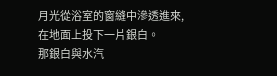月光從浴室的窗縫中滲透進來,在地面上投下一片銀白。
那銀白與水汽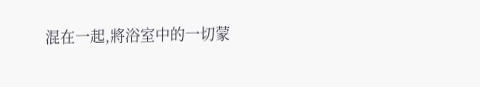混在一起,將浴室中的一切蒙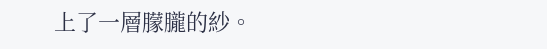上了一層朦朧的紗。